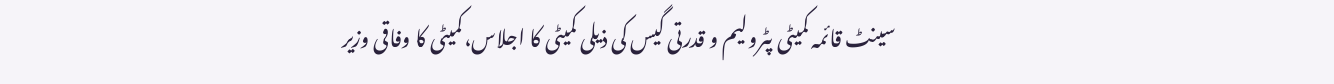سینٹ قائمہ کمیٹی پٹرولیم و قدرتی گیس کی ذیلی کمیٹی کا اجلاس،کمیٹی کا وفاقی وزیر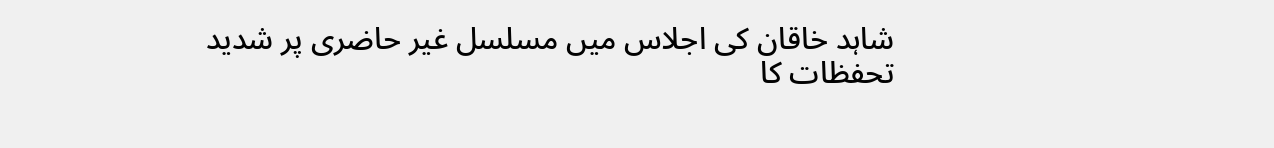شاہد خاقان کی اجلاس میں مسلسل غیر حاضری پر شدید تحفظات کا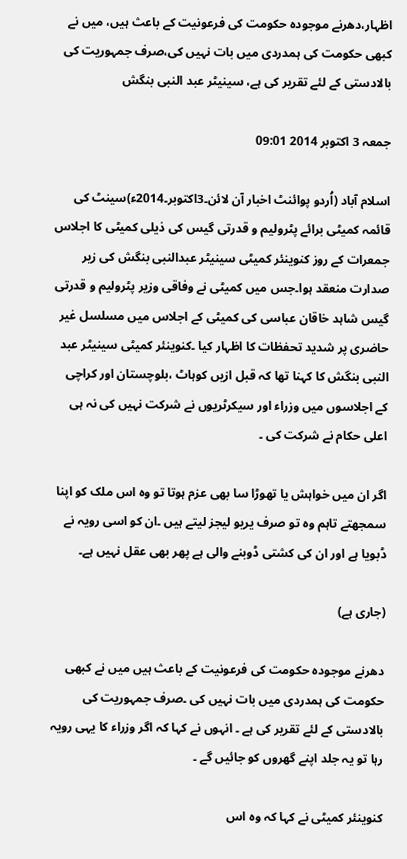اظہار،دھرنے موجودہ حکومت کی فرعونیت کے باعث ہیں، میں نے کبھی حکومت کی ہمدردی میں بات نہیں کی،صرف جمہوریت کی بالادستی کے لئے تقریر کی ہے، سینیٹر عبد النبی بنگش

جمعہ 3 اکتوبر 2014 09:01

اسلام آباد (اُردو پوائنٹ اخبار آن لائن۔3اکتوبر۔2014ء)سینٹ کی قائمہ کمیٹی برائے پٹرولیم و قدرتی گیس کی ذیلی کمیٹی کا اجلاس جمعرات کے روز کنوینئر کمیٹی سینیٹر عبدالنبی بنگش کی زیر صدارت منعقد ہوا۔جس میں کمیٹی نے وفاقی وزیر پٹرولیم و قدرتی گیس شاہد خاقان عباسی کی کمیٹی کے اجلاس میں مسلسل غیر حاضری پر شدید تحفظات کا اظہار کیا ۔کنوینئر کمیٹی سینیٹر عبد النبی بنگش کا کہنا تھا کہ قبل ازیں کوہاٹ ،بلوچستان اور کراچی کے اجلاسوں میں وزراء اور سیکرٹریوں نے شرکت نہیں کی نہ ہی اعلی حکام نے شرکت کی ۔

اگر ان میں خواہش یا تھوڑا سا بھی عزم ہوتا تو وہ اس ملک کو اپنا سمجھتے تاہم وہ تو صرف یریو لیجز لیتے ہیں ۔ان کو اسی رویہ نے ڈبویا ہے اور ان کی کشتی ڈوبنے والی ہے پھر بھی عقل نہیں ہے۔

(جاری ہے)

دھرنے موجودہ حکومت کی فرعونیت کے باعث ہیں میں نے کبھی حکومت کی ہمدردی میں بات نہیں کی ۔صرف جمہوریت کی بالادستی کے لئے تقریر کی ہے ۔ انہوں نے کہا کہ اگر وزراء کا یہی رویہ رہا تو یہ جلد اپنے گھروں کو جائیں گے ۔

کنوینئر کمیٹی نے کہا کہ وہ اس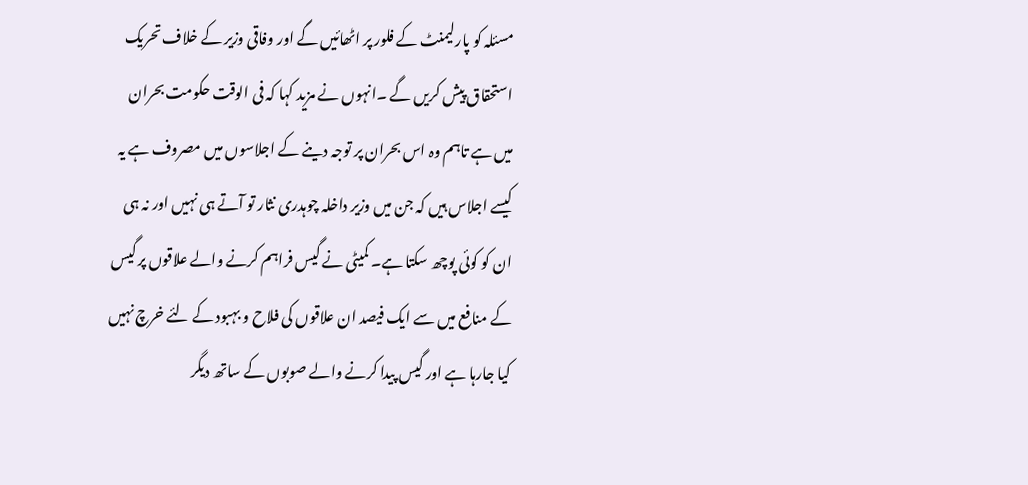مسئلہ کو پارلیمنٹ کے فلور پر اٹھائیں گے اور وفاقی وزیر کے خلاف تحریک استحقاق پیش کریں گے ۔انہوں نے مزید کہا کہ فی الوقت حکومت بحران میں ہے تاہم وہ اس بحران پر توجہ دینے کے اجلاسوں میں مصروف ہے یہ کیسے اجلاس ہیں کہ جن میں وزیر داخلہ چوہدری نثار تو آتے ہی نہیں اور نہ ہی ان کو کوئی پوچھ سکتا ہے۔ کمیٹی نے گیس فراہم کرنے والے علاقوں پر گیس کے منافع میں سے ایک فیصد ان علاقوں کی فلاح و بہبود کے لئے خرچ نہیں کیا جارہا ہے اور گیس پیدا کرنے والے صوبوں کے ساتھ دیگر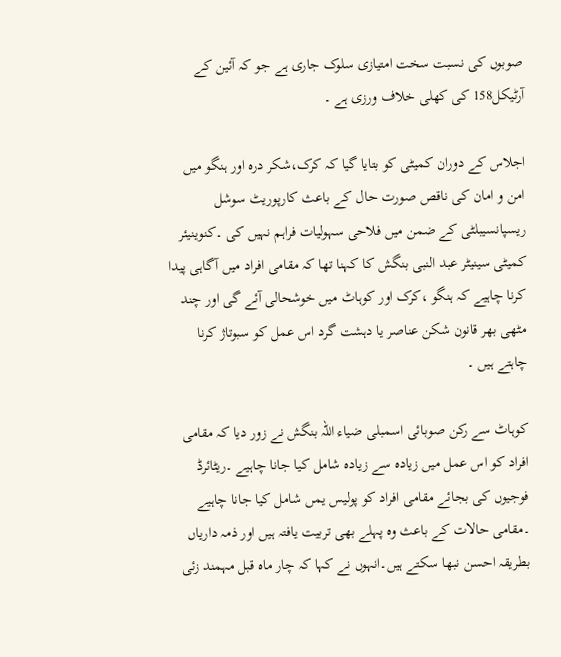صوبوں کی نسبت سخت امتیازی سلوک جاری ہے جو کہ آئین کے آرٹیکل158 کی کھلی خلاف ورزی ہے ۔

اجلاس کے دوران کمیٹی کو بتایا گیا کہ کرک،شکر درہ اور ہنگو میں امن و امان کی ناقص صورت حال کے باعث کارپوریٹ سوشل ریسپانسیبلٹی کے ضمن میں فلاحی سہولیات فراہم نہیں کی ۔کنوینیئر کمیٹی سینیٹر عبد النبی بنگش کا کہنا تھا کہ مقامی افراد میں آگاہی پیدا کرنا چاہیے کہ ہنگو ،کرک اور کوہاٹ میں خوشحالی آئے گی اور چند مٹھی بھر قانون شکن عناصر یا دہشت گرد اس عمل کو سبوتاژ کرنا چاہتے ہیں ۔

کوہاٹ سے رکن صوبائی اسمبلی ضیاء اللہ بنگش نے زور دیا کہ مقامی افراد کو اس عمل میں زیادہ سے زیادہ شامل کیا جانا چاہیے ۔ریٹائرڈ فوجیوں کی بجائے مقامی افراد کو پولیس یمں شامل کیا جانا چاہیے ۔مقامی حالات کے باعث وہ پہلے بھی تربیت یافتہ ہیں اور ذمہ داریاں بطریقہ احسن نبھا سکتے ہیں۔انہوں نے کہا کہ چار ماہ قبل مہمند زئی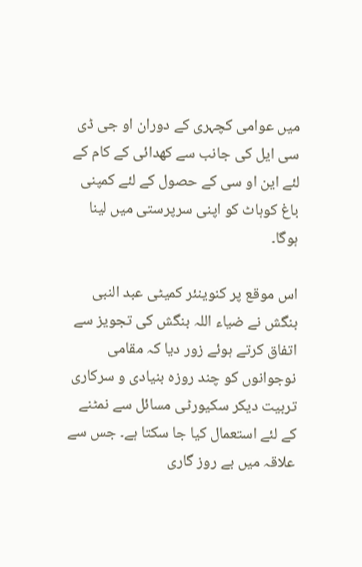میں عوامی کچہری کے دوران او جی ڈی سی ایل کی جانب سے کھدائی کے کام کے لئے این او سی کے حصول کے لئے کمپنی باغ کوہاٹ کو اپنی سرپرستی میں لینا ہوگا۔

اس موقع پر کنوینئر کمیٹی عبد النبی بنگش نے ضیاء اللہ بنگش کی تجویز سے اتفاق کرتے ہوئے زور دیا کہ مقامی نوجوانوں کو چند روزہ بنیادی و سرکاری تربیت دیکر سکیورٹی مسائل سے نمٹنے کے لئے استعمال کیا جا سکتا ہے۔ جس سے علاقہ میں بے روز گاری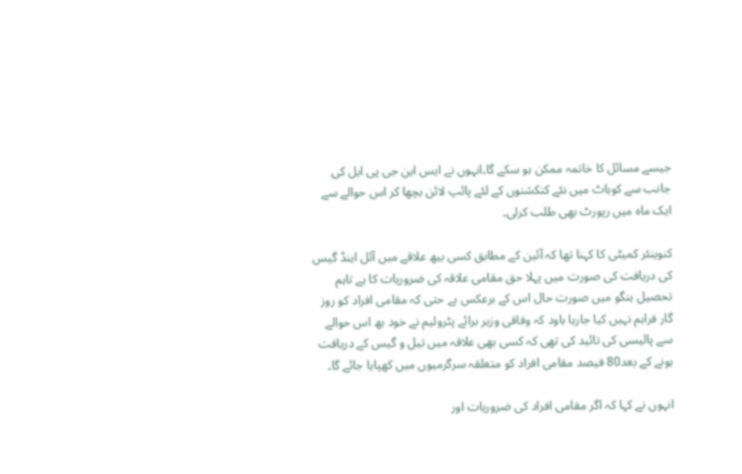جیسے مسائل کا خاتمہ ممکن ہو سکے گا۔انہوں نے ایس این جی پی ایل کی جانب سے کوہاٹ میں نئے کنکشنوں کے لئے پائپ لائن بچھا کر اس حوالے سے ایک ماہ میں رپورٹ بھی طلب کرلی۔

کنوینئر کمیٹی کا کہنا تھا کہ آئین کے مطابق کسی بیھ علاقے میں آئل اینڈ گیس کی دریافت کی صورت میں پہلا حق مقامی علاقہ کی ضروریات کا ہے تاہم تحصیل ہنگو میں صورت حال اس کے برعکس ہے حتی کہ مقامی افراد کو روز گار فراہم نہیں کیا جارہا باود کہ وفاقی وزیر برائے پٹرولیم نے خود بھ اس حوالے سے پالیسی کی تائید کی تھی کہ کسی بھی علاقہ میں تیل و گیس کے دریافت ہونے کے بعد80 فیصد مقامی افراد کو متعلقہ سرگرمیوں میں کھپایا جائے گا۔

انہوں نے کہا کہ اگر مقامی افراد کی ضروریات اور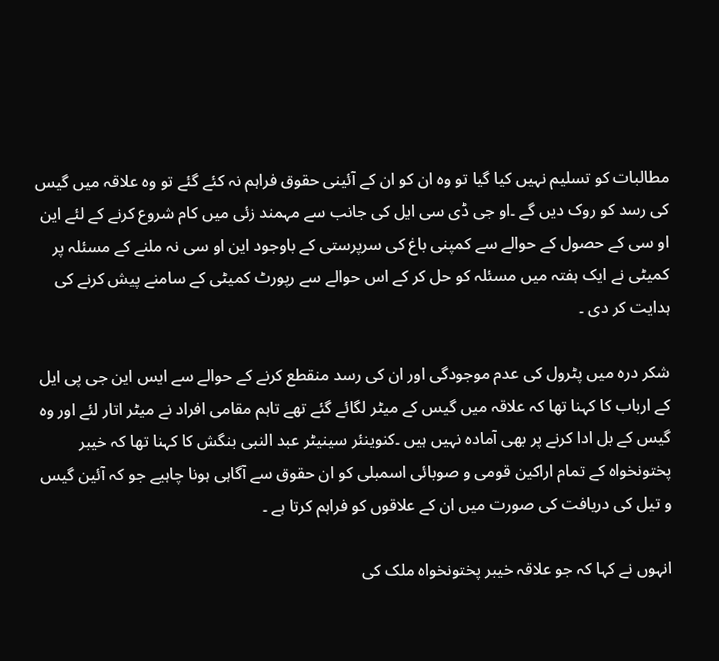مطالبات کو تسلیم نہیں کیا گیا تو وہ ان کو ان کے آئینی حقوق فراہم نہ کئے گئے تو وہ علاقہ میں گیس کی رسد کو روک دیں گے ۔او جی ڈی سی ایل کی جانب سے مہمند زئی میں کام شروع کرنے کے لئے این او سی کے حصول کے حوالے سے کمپنی باغ کی سرپرستی کے باوجود این او سی نہ ملنے کے مسئلہ پر کمیٹی نے ایک ہفتہ میں مسئلہ کو حل کر کے اس حوالے سے رپورٹ کمیٹی کے سامنے پیش کرنے کی ہدایت کر دی ۔

شکر درہ میں پٹرول کی عدم موجودگی اور ان کی رسد منقطع کرنے کے حوالے سے ایس این جی پی ایل کے ارباب کا کہنا تھا کہ علاقہ میں گیس کے میٹر لگائے گئے تھے تاہم مقامی افراد نے میٹر اتار لئے اور وہ گیس کے بل ادا کرنے پر بھی آمادہ نہیں ہیں ۔کنوینئر سینیٹر عبد النبی بنگش کا کہنا تھا کہ خیبر پختونخواہ کے تمام اراکین قومی و صوبائی اسمبلی کو ان حقوق سے آگاہی ہونا چاہیے جو کہ آئین گیس و تیل کی دریافت کی صورت میں ان کے علاقوں کو فراہم کرتا ہے ۔

انہوں نے کہا کہ جو علاقہ خیبر پختونخواہ ملک کی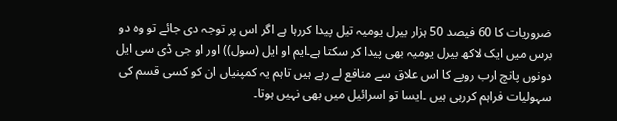ضروریات کا 60 فیصد 50 ہزار بیرل یومیہ تیل پیدا کررہا ہے اگر اس پر توجہ دی جائے تو وہ دو برس میں ایک لاکھ بیرل یومیہ بھی پیدا کر سکتا ہے۔ایم او ایل (سول)) اور او جی ڈی سی ایل دونوں پانچ ارب روپے کا اس علاق سے منافع لے رہے ہیں تاہم یہ کمپنیاں ان کو کسی قسم کی سہولیات فراہم کررہی ہیں ۔ایسا تو اسرائیل میں بھی نہیں ہوتا۔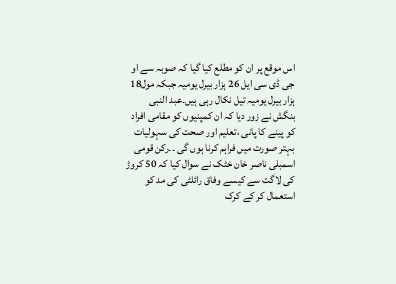اس موقع پر ان کو مطلع کیا گیا کہ صوبہ سے او جی ڈی سی ایل 26 ہزار بیرل یومیہ جبکہ مول18 ہزار بیرل یومیہ تیل نکال رہی ہیں۔عبد النبی بنگش نے زور دیا کہ ان کمپنیوں کو مقامی افراد کو پینے کا پانی ،تعلیم اور صحت کی سہولیات بہتر صورت میں فراہم کرنا ہوں گی ۔۔رکن قومی اسمبلی ناصر خان خٹک نے سوال کیا کہ 50 کروڑ کی لاگت سے کیسے وفاق رائلٹی کی مد کو استعمال کر کے کرک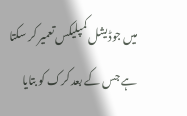میں جوڈیشل کمپلیکس تعمیر کر سکتا ہے جس کے بعد کرک کو بتایا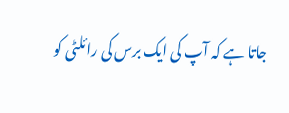جاتا ہے کہ آپ کی ایک برس کی رائلٹی کو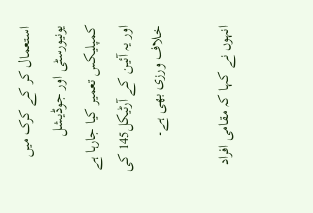استعمال کر کے کرک میں یونیورسٹی اور جوڈیشل کمپلیکس تعمیر کیا جارہا ہے اور یہ آئین کے آرٹیکل145 کی خلاف ورزی بھی ہے۔

انہوں نے کہا کہ مقامی افراد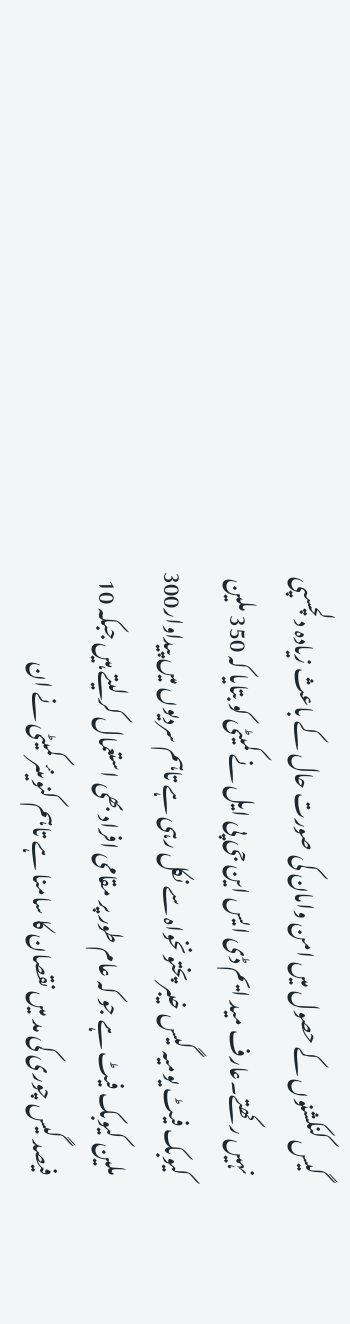گیس کنکشنوں کے حصول میں امن وامان کی صورت حال کے باعث زیادہ دلچسپی نہیں رکھتے۔عارف مید ایم ڈی ایس این جی پی ایل نے کمیٹی کو بتایا کہ 350 ملین کیوبک فیٹ یومیہ گیس خیبر پختونخواہ سے نکل رہی ہے تاہم سردیوں میں پیداوار300 ملین کیوبک فیٹ ہے جو کہ عام طور پر مقامی افراد بھی استعمال کر لیتے ہیں جبکہ 10 فیصد گیس چوری کی مد میں نقصان کا سامنا ہے تاہم کنوینئر کمیٹی نے ان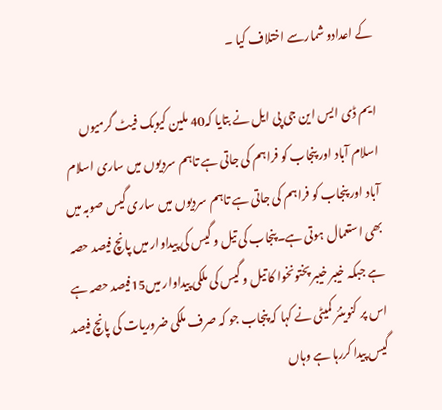کے اعدادو شمارسے اختلاف کیا ۔

ایم ڈی ایس این جی پی ایل نے بتایا کہ40 ملین کیوبک فیٹ گرمیوں اسلام آباد اور پنجاب کو فراہم کی جاتی ہے تاہم سردیوں میں ساری اسلام آباد اور پنجاب کو فراہم کی جاتی ہے تاہم سردیوں میں ساری گیس صوبہ میں بھی استعمال ہوتی ہے۔پنجاب کی تیل و گیس کی پیداوار میں پانچ فیصد حصہ ہے جبکہ خیبر خیبر پختونخوا کا تیل و گیس کی ملکی پیداوار میں15فیصد حصہ ہے اس پر کنوینئر کمیٹی نے کہا کہ پنجاب جو کہ صرف ملکی ضروریات کی پانچ فیصد گیس پیدا کررہا ہے وہاں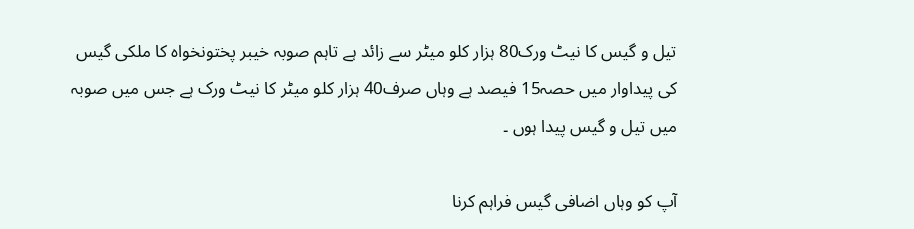تیل و گیس کا نیٹ ورک80 ہزار کلو میٹر سے زائد ہے تاہم صوبہ خیبر پختونخواہ کا ملکی گیس کی پیداوار میں حصہ15 فیصد ہے وہاں صرف40 ہزار کلو میٹر کا نیٹ ورک ہے جس میں صوبہ میں تیل و گیس پیدا ہوں ۔

آپ کو وہاں اضافی گیس فراہم کرنا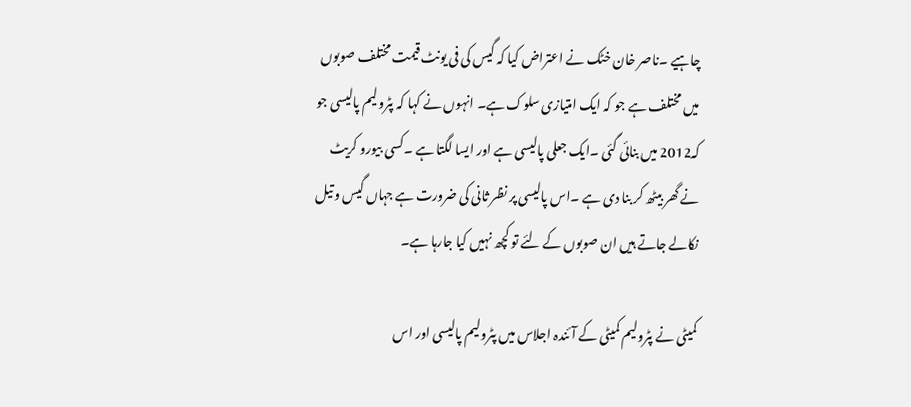چاہیے ۔ناصر خان خٹک نے اعتراض کیا کہ گیس کی فی یونٹ قیمت مختلف صوبوں میں مختلف ہے جو کہ ایک امتیازی سلوک ہے۔ انہوں نے کہا کہ پٹرولیم پالیسی جو کہ2012 میں بنائی گئی ۔ایک جعلی پالیسی ہے اور ایسا لگتا ہے ۔کسی بیورو کریٹ نے گھر بیٹھ کر بنا دی ہے ۔اس پالیسی پر نظر ثانی کی ضرورت ہے جہاں گیس و تیل نکالے جاتے ہیں ان صوبوں کے لئے تو کچھ نہیں کیا جارہا ہے۔

کمیٹی نے پٹرولیم کمیٹی کے آئندہ اجلاس میں پٹرولیم پالیسی اور اس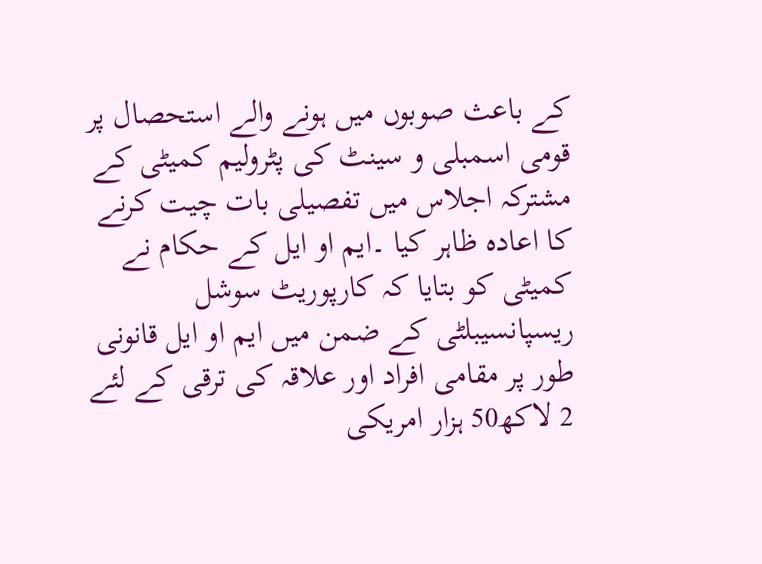کے باعث صوبوں میں ہونے والے استحصال پر قومی اسمبلی و سینٹ کی پٹرولیم کمیٹی کے مشترکہ اجلاس میں تفصیلی بات چیت کرنے کا اعادہ ظاہر کیا ۔ایم او ایل کے حکام نے کمیٹی کو بتایا کہ کارپوریٹ سوشل ریسپانسیبلٹی کے ضمن میں ایم او ایل قانونی طور پر مقامی افراد اور علاقہ کی ترقی کے لئے 2 لاکھ50 ہزار امریکی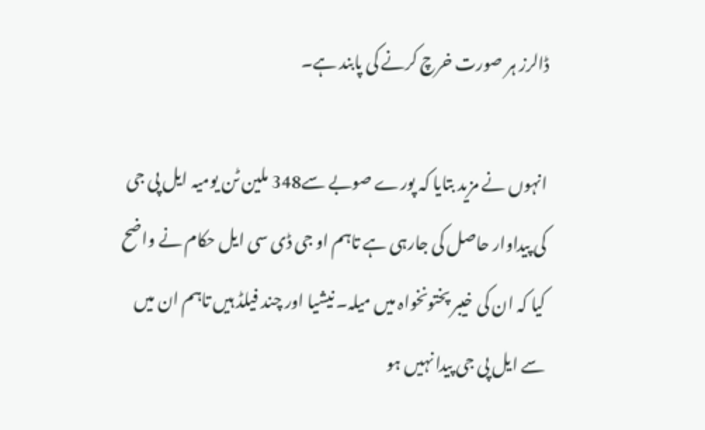ڈالرز ہر صورت خرچ کرنے کی پابند ہے۔

انہوں نے مزید بتایا کہ پورے صوبے سے348 ملین ٹن یومیہ ایل پی جی کی پیداوار حاصل کی جارہی ہے تاہم او جی ڈی سی ایل حکام نے واضح کیا کہ ان کی خیبر پختونخواہ میں میلہ۔ نیشیا اور چند فیلڈ ہیں تاہم ان میں سے ایل پی جی پیدا نہیں ہو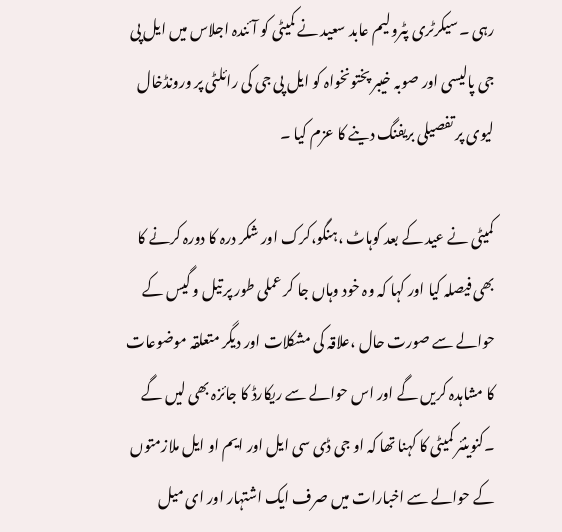رہی ۔سیکرٹری پٹرولیم عابد سعید نے کمیٹی کو آئندہ اجلاس میں ایل پی جی پالیسی اور صوبہ خیبر پختونخواہ کو ایل پی جی کی رائلٹی پر ورونڈخال لیوی پر تفصیلی بریفنگ دینے کا عزم کیا ۔

کمیٹی نے عید کے بعد کوہاٹ ،ہنگو،کرک اور شکر درہ کا دورہ کرنے کا بھی فیصلہ کیا اور کہا کہ وہ خود وہاں جا کر عملی طور پر تیل و گیس کے حوالے سے صورت حال ،علاقہ کی مشکلات اور دیگر متعلقہ موضوعات کا مشاہدہ کریں گے اور اس حوالے سے ریکارڈ کا جائزہ بھی لیں گے ۔کنوینئر کمیٹی کا کہنا تھا کہ او جی ڈی سی ایل اور ایم او ایل ملازمتوں کے حوالے سے اخبارات میں صرف ایک اشتہار اور ای میل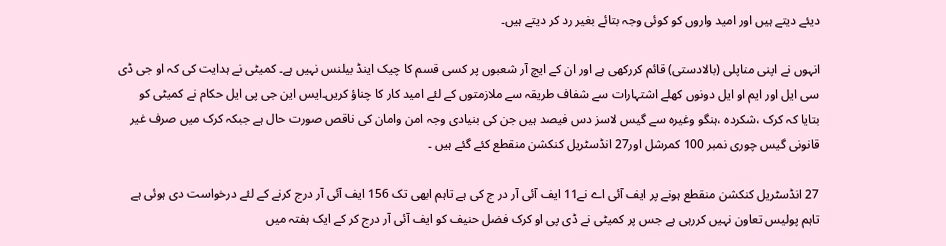دیئے دیتے ہیں اور امید واروں کو کوئی وجہ بتائے بغیر رد کر دیتے ہیں۔

انہوں نے اپنی مناپلی (بالادستی) قائم کررکھی ہے اور ان کے ایچ آر شعبوں پر کسی قسم کا چیک اینڈ بیلنس نہیں ہے۔ کمیٹی نے ہدایت کی کہ او جی ڈی سی ایل اور ایم او ایل دونوں کھلے اشتہارات سے شفاف طریقہ سے ملازمتوں کے لئے امید کار کا چناؤ کریں۔ایس این جی پی ایل حکام نے کمیٹی کو بتایا کہ کرک ،شکردہ ،ہنگو وغیرہ سے گیس لاسز دس فیصد ہیں جن کی بنیادی وجہ امن وامان کی ناقص صورت حال ہے جبکہ کرک میں صرف غیر قانونی گیس چوری نمبر 100 کمرشل اور27 انڈسٹریل کنکشن منقطع کئے گئے ہیں ۔

27 انڈسٹریل کنکشن منقطع ہونے پر ایف آئی اے نے11 ایف آئی آر در ج کی ہے تاہم ابھی تک 156 ایف آئی آر درج کرنے کے لئے درخواست دی ہوئی ہے تاہم پولیس تعاون نہیں کررہی ہے جس پر کمیٹی نے ڈی پی او کرک فضل حنیف کو ایف آئی آر درج کر کے ایک ہفتہ میں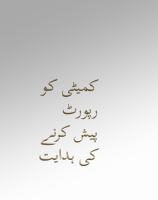کمیٹی کو رپورٹ پیش کرنے کی ہدایت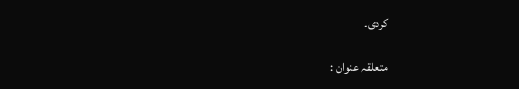کردی۔

متعلقہ عنوان :